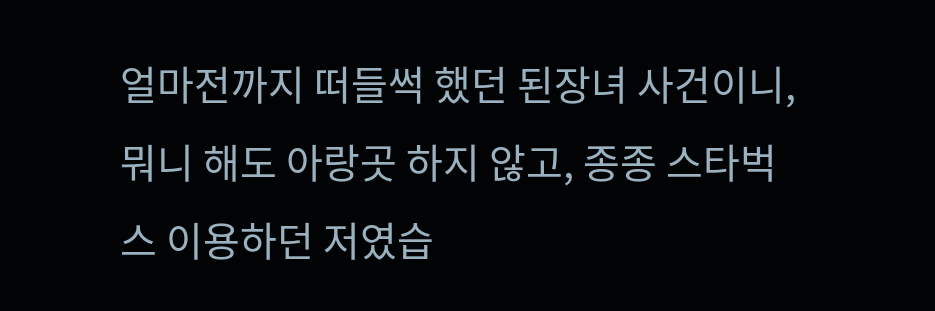얼마전까지 떠들썩 했던 된장녀 사건이니, 뭐니 해도 아랑곳 하지 않고, 종종 스타벅스 이용하던 저였습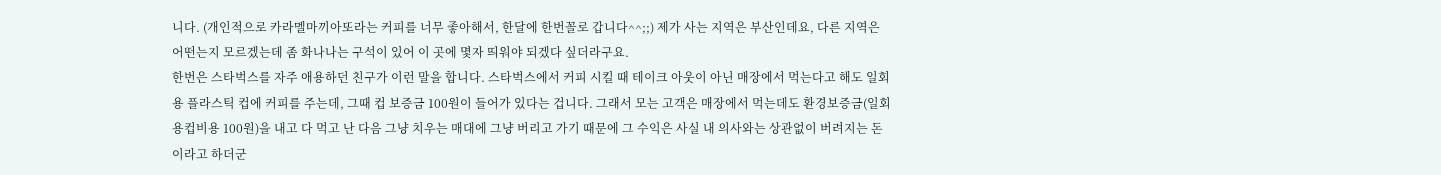니다. (개인적으로 카라멜마끼아또라는 커피를 너무 좋아해서, 한달에 한번꼴로 갑니다^^;;) 제가 사는 지역은 부산인데요, 다른 지역은 어떤는지 모르겠는데 좀 화나나는 구석이 있어 이 곳에 몇자 띄워야 되겠다 싶더라구요.
한번은 스타벅스를 자주 애용하던 친구가 이런 말을 합니다. 스타벅스에서 커피 시킬 때 테이크 아웃이 아닌 매장에서 먹는다고 해도 일회용 플라스틱 컵에 커피를 주는데, 그때 컵 보증금 100원이 들어가 있다는 겁니다. 그래서 모는 고객은 매장에서 먹는데도 환경보증금(일회용컵비용 100원)을 내고 다 먹고 난 다음 그냥 치우는 매대에 그냥 버리고 가기 때문에 그 수익은 사실 내 의사와는 상관없이 버려지는 돈이라고 하더군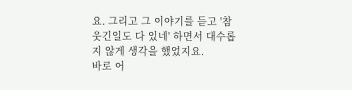요. 그리고 그 이야기를 듣고 '참 웃긴일도 다 있네' 하면서 대수롭지 않게 생각을 했었지요.
바로 어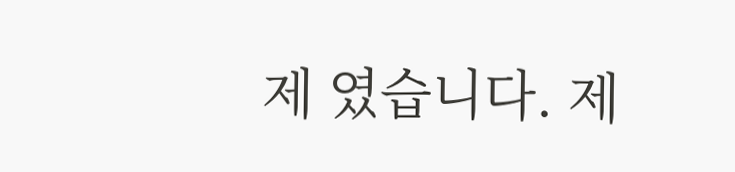제 였습니다. 제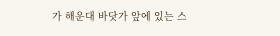가 해운대 바닷가 앞에 있는 스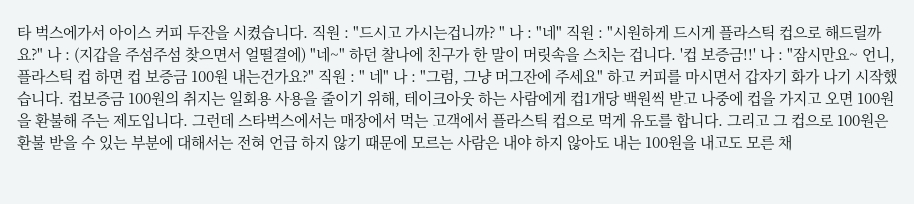타 벅스에가서 아이스 커피 두잔을 시켰습니다. 직원 : "드시고 가시는겁니까? " 나 : "네" 직원 : "시원하게 드시게 플라스틱 컵으로 해드릴까요?" 나 : (지갑을 주섬주섬 찾으면서 얼떨결에) "네~" 하던 찰나에 친구가 한 말이 머릿속을 스치는 겁니다. '컵 보증금!!' 나 : "잠시만요~ 언니, 플라스틱 컵 하면 컵 보증금 100원 내는건가요?" 직원 : " 네" 나 : "그럼, 그냥 머그잔에 주세요" 하고 커피를 마시면서 갑자기 화가 나기 시작했습니다. 컵보증금 100원의 취지는 일회용 사용을 줄이기 위해, 테이크아웃 하는 사람에게 컵1개당 백원씩 받고 나중에 컵을 가지고 오면 100원을 환불해 주는 제도입니다. 그런데 스타벅스에서는 매장에서 먹는 고객에서 플라스틱 컵으로 먹게 유도를 합니다. 그리고 그 컵으로 100원은 환불 받을 수 있는 부분에 대해서는 전혀 언급 하지 않기 때문에 모르는 사람은 내야 하지 않아도 내는 100원을 내고도 모른 채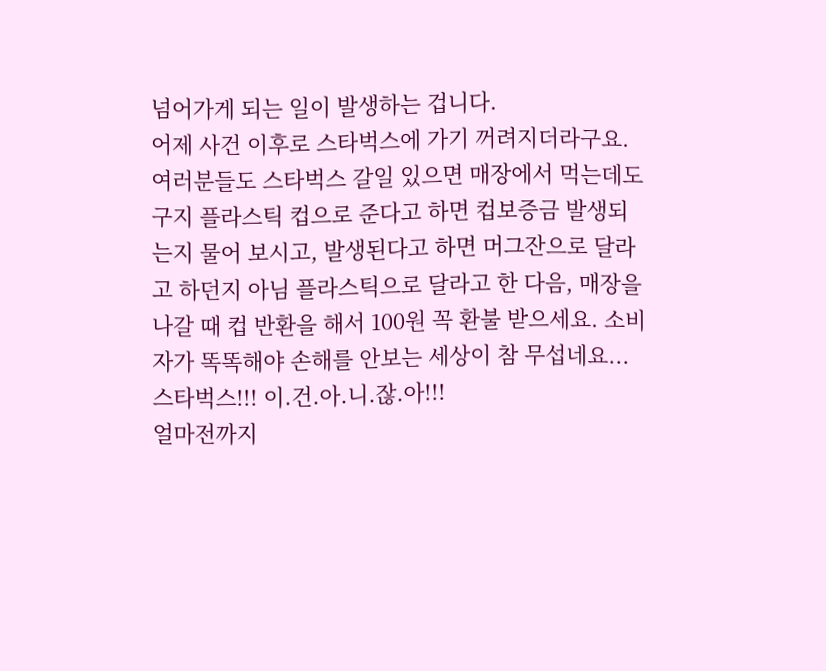넘어가게 되는 일이 발생하는 겁니다.
어제 사건 이후로 스타벅스에 가기 꺼려지더라구요. 여러분들도 스타벅스 갈일 있으면 매장에서 먹는데도 구지 플라스틱 컵으로 준다고 하면 컵보증금 발생되는지 물어 보시고, 발생된다고 하면 머그잔으로 달라고 하던지 아님 플라스틱으로 달라고 한 다음, 매장을 나갈 때 컵 반환을 해서 100원 꼭 환불 받으세요. 소비자가 똑똑해야 손해를 안보는 세상이 참 무섭네요...
스타벅스!!! 이.건.아.니.잖.아!!!
얼마전까지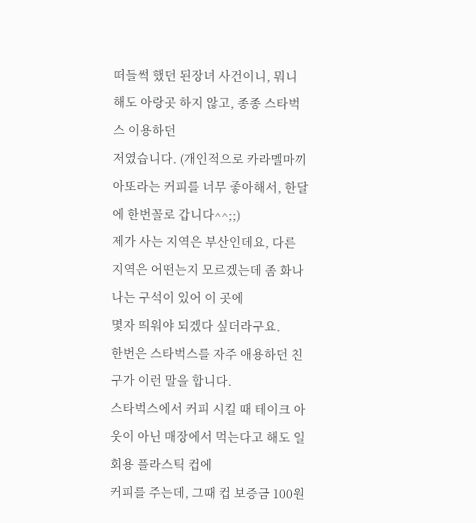떠들썩 했던 된장녀 사건이니, 뭐니 해도 아랑곳 하지 않고, 종종 스타벅스 이용하던
저였습니다. (개인적으로 카라멜마끼아또라는 커피를 너무 좋아해서, 한달에 한번꼴로 갑니다^^;;)
제가 사는 지역은 부산인데요, 다른 지역은 어떤는지 모르겠는데 좀 화나나는 구석이 있어 이 곳에
몇자 띄워야 되겠다 싶더라구요.
한번은 스타벅스를 자주 애용하던 친구가 이런 말을 합니다.
스타벅스에서 커피 시킬 때 테이크 아웃이 아닌 매장에서 먹는다고 해도 일회용 플라스틱 컵에
커피를 주는데, 그때 컵 보증금 100원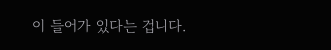이 들어가 있다는 겁니다.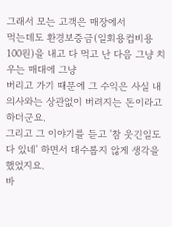그래서 모는 고객은 매장에서
먹는데도 환경보증금(일회용컵비용 100원)을 내고 다 먹고 난 다음 그냥 치우는 매대에 그냥
버리고 가기 때문에 그 수익은 사실 내 의사와는 상관없이 버려지는 돈이라고 하더군요.
그리고 그 이야기를 듣고 '참 웃긴일도 다 있네' 하면서 대수롭지 않게 생각을 했었지요.
바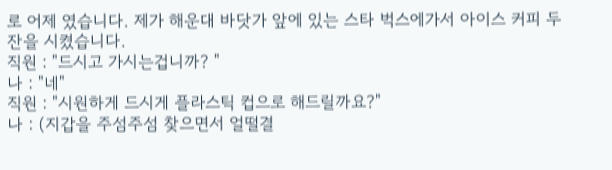로 어제 였습니다. 제가 해운대 바닷가 앞에 있는 스타 벅스에가서 아이스 커피 두잔을 시켰습니다.
직원 : "드시고 가시는겁니까? "
나 : "네"
직원 : "시원하게 드시게 플라스틱 컵으로 해드릴까요?"
나 : (지갑을 주섬주섬 찾으면서 얼떨결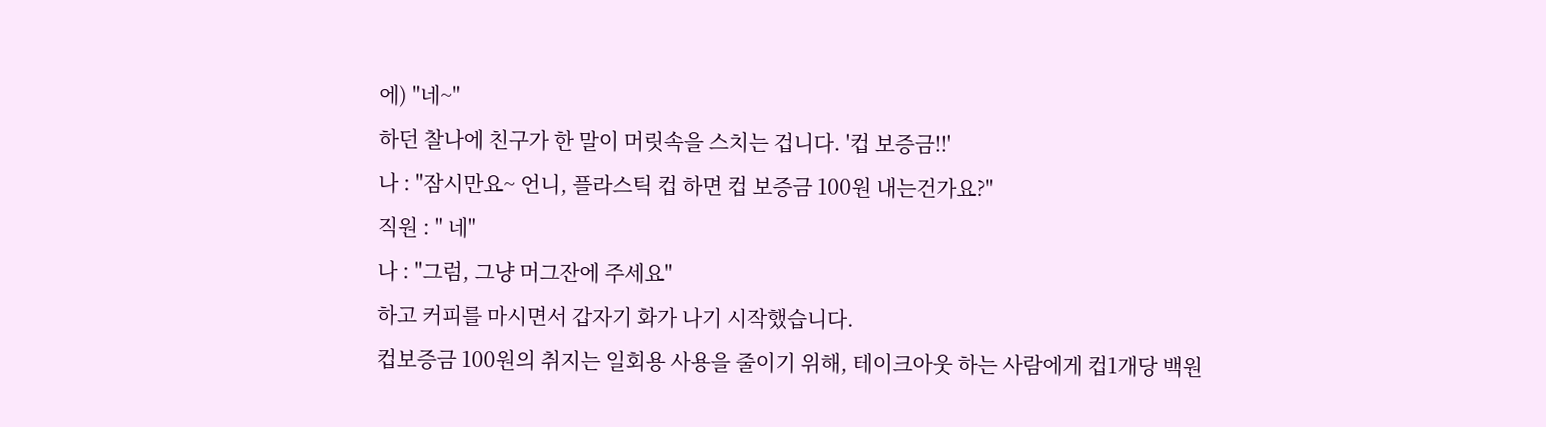에) "네~"
하던 찰나에 친구가 한 말이 머릿속을 스치는 겁니다. '컵 보증금!!'
나 : "잠시만요~ 언니, 플라스틱 컵 하면 컵 보증금 100원 내는건가요?"
직원 : " 네"
나 : "그럼, 그냥 머그잔에 주세요"
하고 커피를 마시면서 갑자기 화가 나기 시작했습니다.
컵보증금 100원의 취지는 일회용 사용을 줄이기 위해, 테이크아웃 하는 사람에게 컵1개당 백원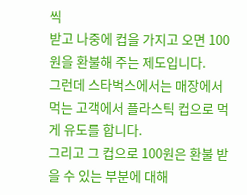씩
받고 나중에 컵을 가지고 오면 100원을 환불해 주는 제도입니다.
그런데 스타벅스에서는 매장에서 먹는 고객에서 플라스틱 컵으로 먹게 유도를 합니다.
그리고 그 컵으로 100원은 환불 받을 수 있는 부분에 대해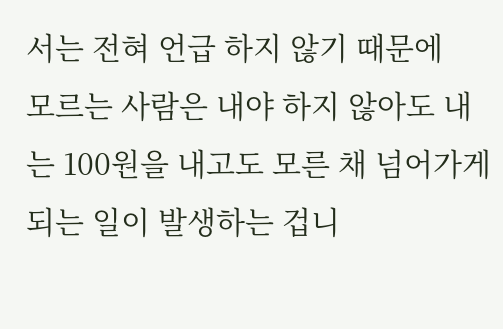서는 전혀 언급 하지 않기 때문에
모르는 사람은 내야 하지 않아도 내는 100원을 내고도 모른 채 넘어가게 되는 일이 발생하는 겁니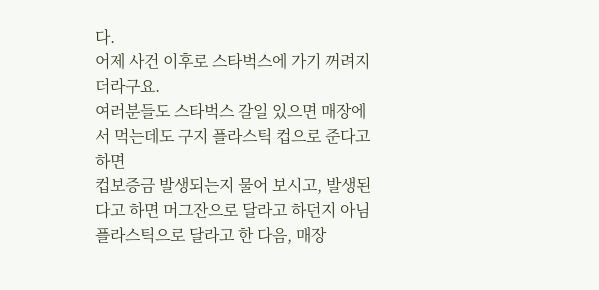다.
어제 사건 이후로 스타벅스에 가기 꺼려지더라구요.
여러분들도 스타벅스 갈일 있으면 매장에서 먹는데도 구지 플라스틱 컵으로 준다고 하면
컵보증금 발생되는지 물어 보시고, 발생된다고 하면 머그잔으로 달라고 하던지 아님
플라스틱으로 달라고 한 다음, 매장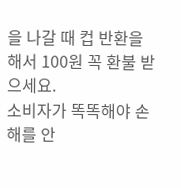을 나갈 때 컵 반환을 해서 100원 꼭 환불 받으세요.
소비자가 똑똑해야 손해를 안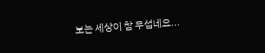보는 세상이 참 무섭네요...